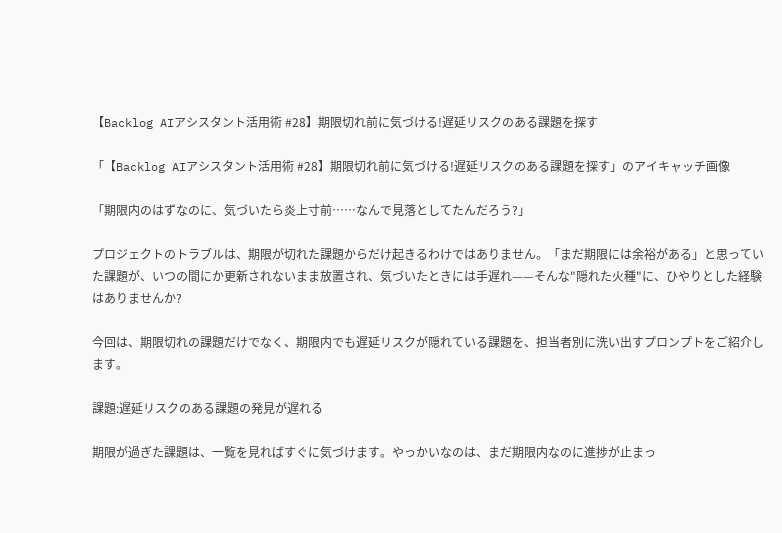【Backlog AIアシスタント活用術 #28】期限切れ前に気づける!遅延リスクのある課題を探す

「【Backlog AIアシスタント活用術 #28】期限切れ前に気づける!遅延リスクのある課題を探す」のアイキャッチ画像

「期限内のはずなのに、気づいたら炎上寸前……なんで見落としてたんだろう?」

プロジェクトのトラブルは、期限が切れた課題からだけ起きるわけではありません。「まだ期限には余裕がある」と思っていた課題が、いつの間にか更新されないまま放置され、気づいたときには手遅れ——そんな"隠れた火種"に、ひやりとした経験はありませんか?

今回は、期限切れの課題だけでなく、期限内でも遅延リスクが隠れている課題を、担当者別に洗い出すプロンプトをご紹介します。

課題:遅延リスクのある課題の発見が遅れる

期限が過ぎた課題は、一覧を見ればすぐに気づけます。やっかいなのは、まだ期限内なのに進捗が止まっ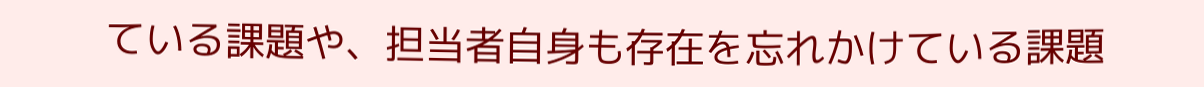ている課題や、担当者自身も存在を忘れかけている課題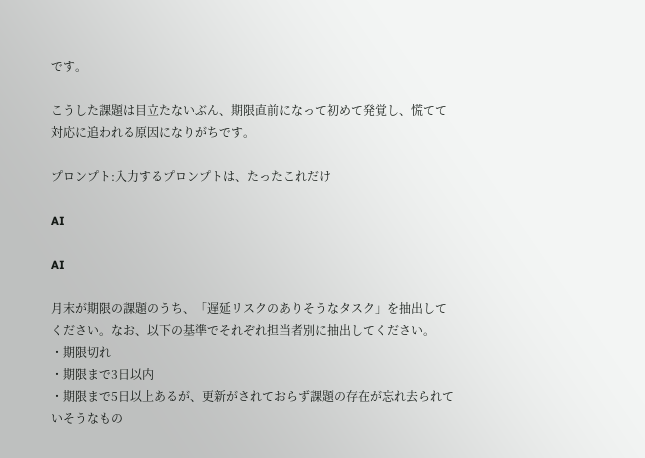です。

こうした課題は目立たないぶん、期限直前になって初めて発覚し、慌てて対応に追われる原因になりがちです。

プロンプト:入力するプロンプトは、たったこれだけ

AI

AI

月末が期限の課題のうち、「遅延リスクのありそうなタスク」を抽出してください。なお、以下の基準でそれぞれ担当者別に抽出してください。
・期限切れ
・期限まで3日以内
・期限まで5日以上あるが、更新がされておらず課題の存在が忘れ去られていそうなもの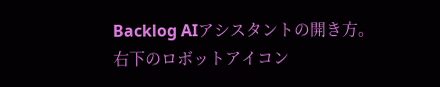Backlog AIアシスタントの開き方。右下のロボットアイコン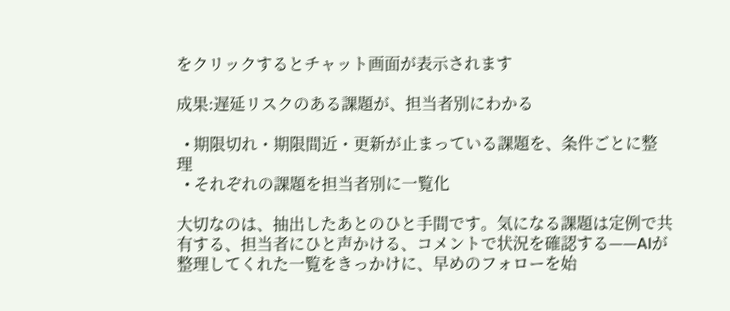をクリックするとチャット画面が表示されます

成果:遅延リスクのある課題が、担当者別にわかる

  • 期限切れ・期限間近・更新が止まっている課題を、条件ごとに整理
  • それぞれの課題を担当者別に一覧化

大切なのは、抽出したあとのひと手間です。気になる課題は定例で共有する、担当者にひと声かける、コメントで状況を確認する——AIが整理してくれた一覧をきっかけに、早めのフォローを始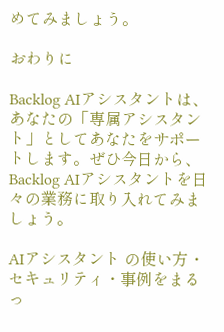めてみましょう。

おわりに

Backlog AIアシスタントは、あなたの「専属アシスタント」としてあなたをサポートします。ぜひ今日から、Backlog AIアシスタントを日々の業務に取り入れてみましょう。

AIアシスタント の使い方・セキュリティ・事例をまるっ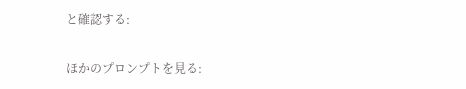と確認する:

ほかのプロンプトを見る: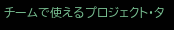チームで使えるプロジェクト・タ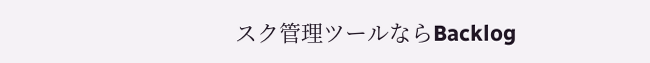スク管理ツールならBacklog